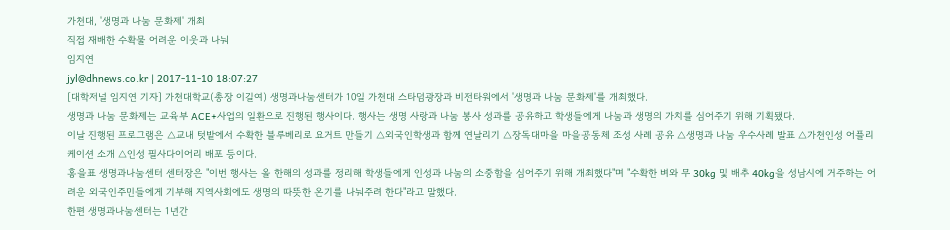가천대, '생명과 나눔 문화제' 개최
직접 재배한 수확물 어려운 이웃과 나눠
임지연
jyl@dhnews.co.kr | 2017-11-10 18:07:27
[대학저널 임지연 기자] 가천대학교(총장 이길여) 생명과나눔센터가 10일 가천대 스타덤광장과 비전타워에서 '생명과 나눔 문화제'를 개최했다.
생명과 나눔 문화제는 교육부 ACE+사업의 일환으로 진행된 행사이다. 행사는 생명 사랑과 나눔 봉사 성과를 공유하고 학생들에게 나눔과 생명의 가치를 심어주기 위해 기획됐다.
이날 진행된 프로그램은 △교내 텃밭에서 수확한 블루베리로 요거트 만들기 △외국인학생과 함께 연날리기 △장독대마을 마을공동체 조성 사례 공유 △생명과 나눔 우수사례 발표 △가천인성 어플리케이션 소개 △인성 필사다이어리 배포 등이다.
홍을표 생명과나눔센터 센터장은 "이번 행사는 올 한해의 성과를 정리해 학생들에게 인성과 나눔의 소중함을 심어주기 위해 개최했다"며 "수확한 벼와 무 30kg 및 배추 40kg을 성남시에 거주하는 어려운 외국인주민들에게 기부해 지역사회에도 생명의 따뜻한 온기를 나눠주려 한다"라고 말했다.
한편 생명과나눔센터는 1년간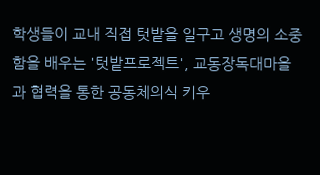학생들이 교내 직접 텃밭을 일구고 생명의 소중함을 배우는 '텃밭프로젝트', 교동장독대마을과 협력을 통한 공동체의식 키우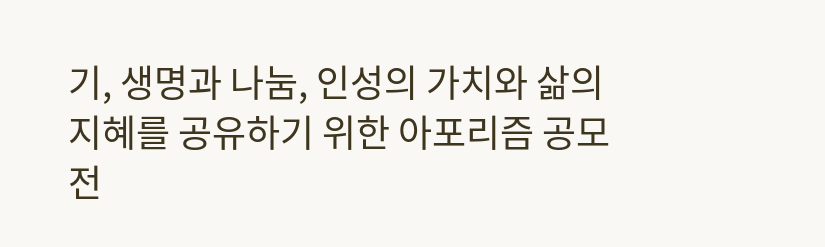기, 생명과 나눔, 인성의 가치와 삶의 지혜를 공유하기 위한 아포리즘 공모전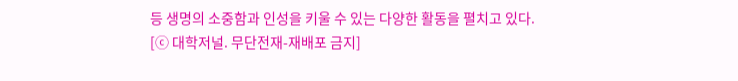등 생명의 소중함과 인성을 키울 수 있는 다양한 활동을 펼치고 있다.
[ⓒ 대학저널. 무단전재-재배포 금지]